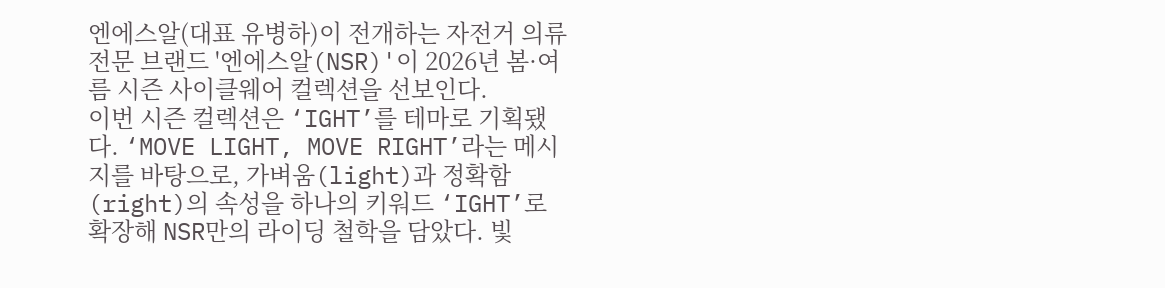엔에스알(대표 유병하)이 전개하는 자전거 의류 전문 브랜드 '엔에스알(NSR)'이 2026년 봄·여름 시즌 사이클웨어 컬렉션을 선보인다.
이번 시즌 컬렉션은 ‘IGHT’를 테마로 기획됐다. ‘MOVE LIGHT, MOVE RIGHT’라는 메시지를 바탕으로, 가벼움(light)과 정확함(right)의 속성을 하나의 키워드 ‘IGHT’로 확장해 NSR만의 라이딩 철학을 담았다. 빛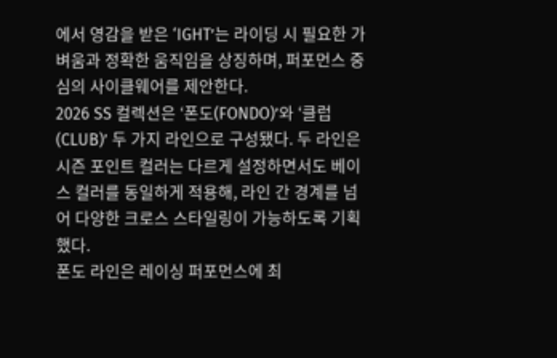에서 영감을 받은 ‘IGHT’는 라이딩 시 필요한 가벼움과 정확한 움직임을 상징하며, 퍼포먼스 중심의 사이클웨어를 제안한다.
2026 SS 컬렉션은 ‘폰도(FONDO)’와 ‘클럽(CLUB)’ 두 가지 라인으로 구성됐다. 두 라인은 시즌 포인트 컬러는 다르게 설정하면서도 베이스 컬러를 동일하게 적용해, 라인 간 경계를 넘어 다양한 크로스 스타일링이 가능하도록 기획했다.
폰도 라인은 레이싱 퍼포먼스에 최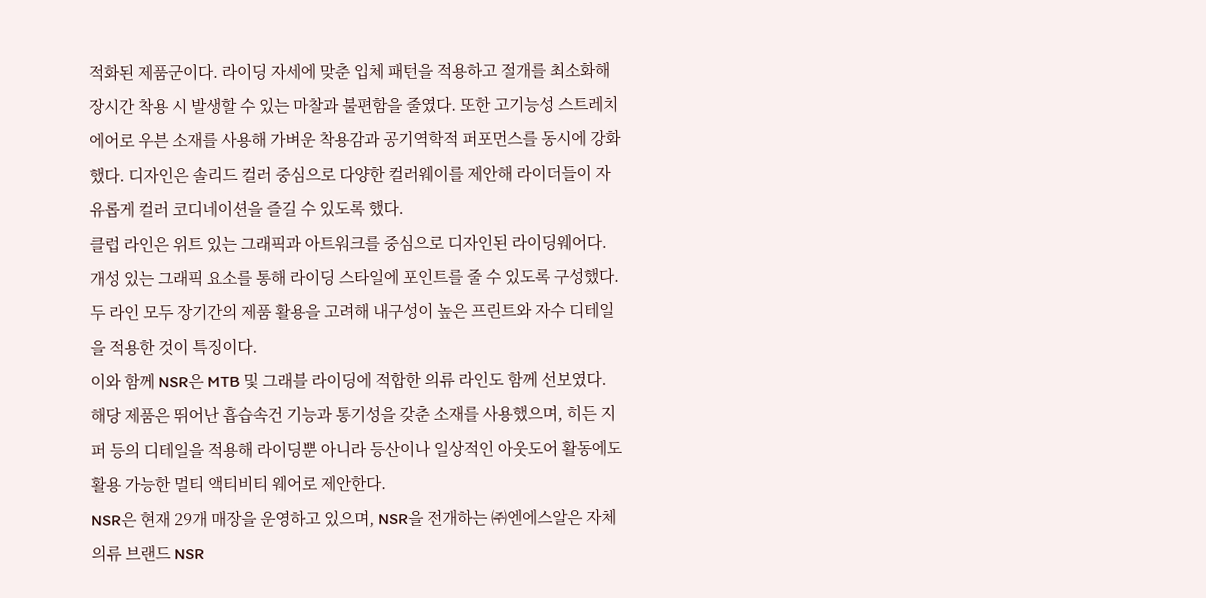적화된 제품군이다. 라이딩 자세에 맞춘 입체 패턴을 적용하고 절개를 최소화해 장시간 착용 시 발생할 수 있는 마찰과 불편함을 줄였다. 또한 고기능성 스트레치 에어로 우븐 소재를 사용해 가벼운 착용감과 공기역학적 퍼포먼스를 동시에 강화했다. 디자인은 솔리드 컬러 중심으로 다양한 컬러웨이를 제안해 라이더들이 자유롭게 컬러 코디네이션을 즐길 수 있도록 했다.
클럽 라인은 위트 있는 그래픽과 아트워크를 중심으로 디자인된 라이딩웨어다. 개성 있는 그래픽 요소를 통해 라이딩 스타일에 포인트를 줄 수 있도록 구성했다.
두 라인 모두 장기간의 제품 활용을 고려해 내구성이 높은 프린트와 자수 디테일을 적용한 것이 특징이다.
이와 함께 NSR은 MTB 및 그래블 라이딩에 적합한 의류 라인도 함께 선보였다. 해당 제품은 뛰어난 흡습속건 기능과 통기성을 갖춘 소재를 사용했으며, 히든 지퍼 등의 디테일을 적용해 라이딩뿐 아니라 등산이나 일상적인 아웃도어 활동에도 활용 가능한 멀티 액티비티 웨어로 제안한다.
NSR은 현재 29개 매장을 운영하고 있으며, NSR을 전개하는 ㈜엔에스알은 자체 의류 브랜드 NSR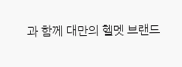과 함께 대만의 헬멧 브랜드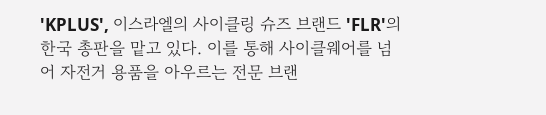'KPLUS', 이스라엘의 사이클링 슈즈 브랜드 'FLR'의 한국 총판을 맡고 있다. 이를 통해 사이클웨어를 넘어 자전거 용품을 아우르는 전문 브랜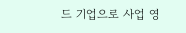드 기업으로 사업 영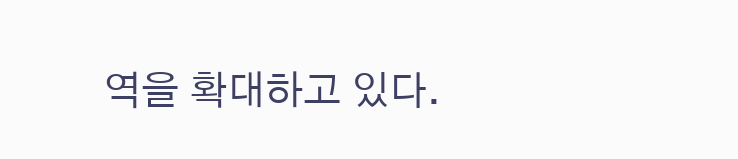역을 확대하고 있다.